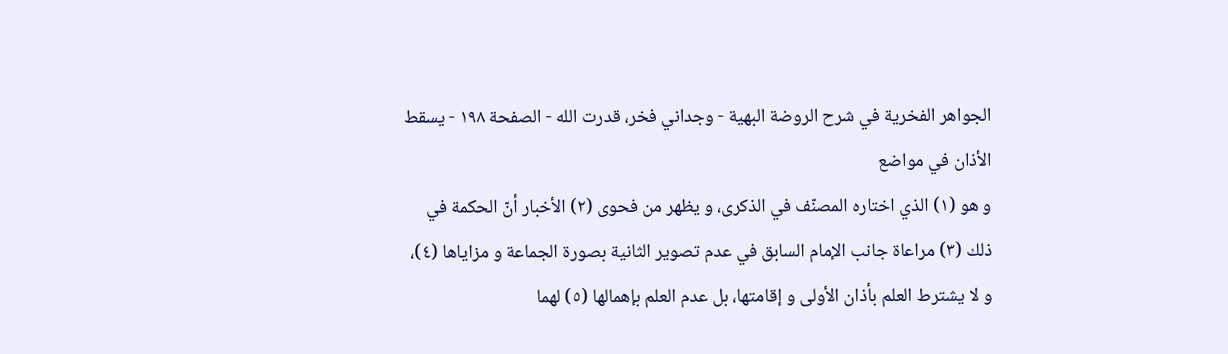الجواهر الفخرية في شرح الروضة البهية - وجداني فخر، قدرت الله - الصفحة ١٩٨ - يسقط الأذان في مواضع
و هو (١) الذي اختاره المصنّف في الذكرى، و يظهر من فحوى (٢) الأخبار أنّ الحكمة في ذلك (٣) مراعاة جانب الإمام السابق في عدم تصوير الثانية بصورة الجماعة و مزاياها (٤)، و لا يشترط العلم بأذان الأولى و إقامتها، بل عدم العلم بإهمالها (٥) لهما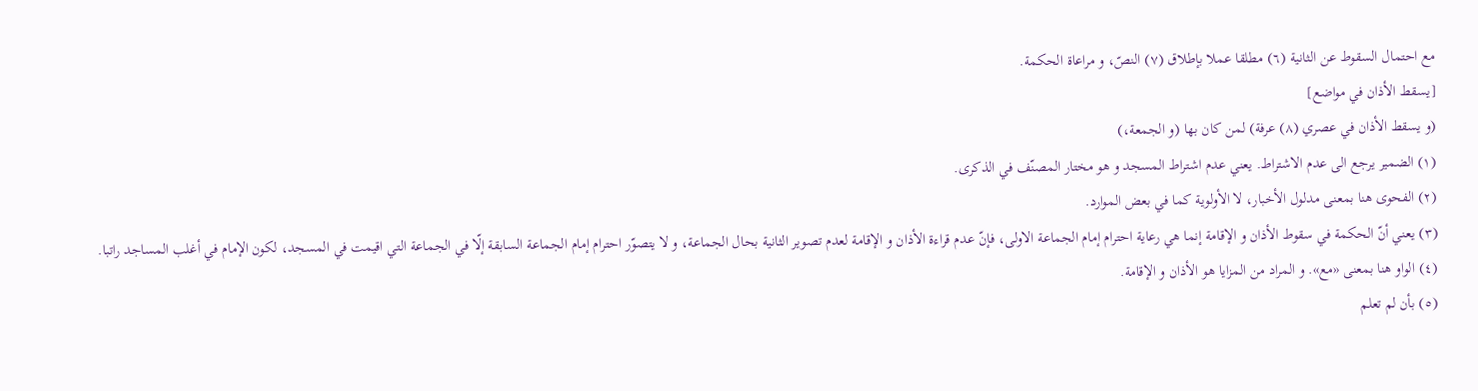مع احتمال السقوط عن الثانية (٦) مطلقا عملا بإطلاق (٧) النصّ، و مراعاة الحكمة.
[يسقط الأذان في مواضع]
(و يسقط الأذان في عصري (٨) عرفة) لمن كان بها (و الجمعة،)
(١) الضمير يرجع الى عدم الاشتراط. يعني عدم اشتراط المسجد و هو مختار المصنّف في الذكرى.
(٢) الفحوى هنا بمعنى مدلول الأخبار، لا الأولوية كما في بعض الموارد.
(٣) يعني أنّ الحكمة في سقوط الأذان و الإقامة إنما هي رعاية احترام إمام الجماعة الاولى، فإنّ عدم قراءة الأذان و الإقامة لعدم تصوير الثانية بحال الجماعة، و لا يتصوّر احترام إمام الجماعة السابقة إلّا في الجماعة التي اقيمت في المسجد، لكون الإمام في أغلب المساجد راتبا.
(٤) الواو هنا بمعنى «مع». و المراد من المزايا هو الأذان و الإقامة.
(٥) بأن لم تعلم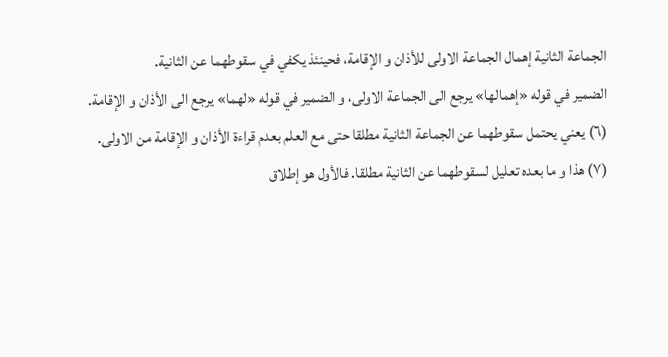الجماعة الثانية إهمال الجماعة الاولى للأذان و الإقامة، فحينئذ يكفي في سقوطهما عن الثانية.
الضمير في قوله «إهمالها» يرجع الى الجماعة الاولى، و الضمير في قوله «لهما» يرجع الى الأذان و الإقامة.
(٦) يعني يحتمل سقوطهما عن الجماعة الثانية مطلقا حتى مع العلم بعدم قراءة الأذان و الإقامة من الاولى.
(٧) هذا و ما بعده تعليل لسقوطهما عن الثانية مطلقا. فالأول هو إطلاق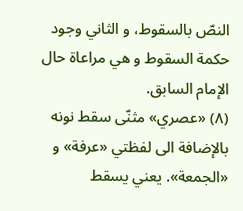النصّ بالسقوط، و الثاني وجود حكمة السقوط و هي مراعاة حال الإمام السابق.
(٨) «عصري» مثنّى سقط نونه بالإضافة الى لفظتي «عرفة» و «الجمعة». يعني يسقط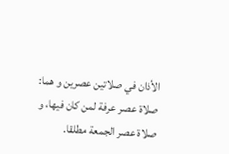الأذان في صلاتين عصرين و هما: صلاة عصر عرفة لمن كان فيها، و صلاة عصر الجمعة مطلقا.